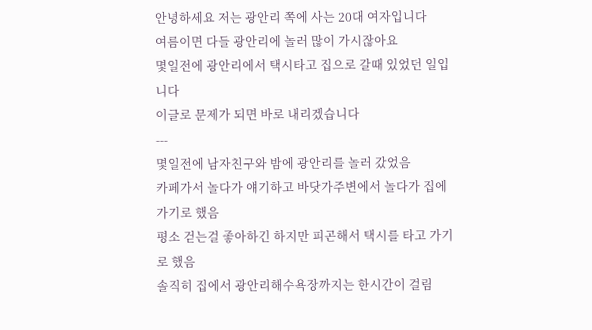안녕하세요 저는 광안리 쪽에 사는 20대 여자입니다
여름이면 다들 광안리에 놀러 많이 가시잖아요
몇일전에 광안리에서 택시타고 집으로 갈때 있었던 일입니다
이글로 문제가 되면 바로 내리겠습니다
---
몇일전에 남자친구와 밤에 광안리를 놀러 갔었음
카페가서 놀다가 얘기하고 바닷가주변에서 놀다가 집에 가기로 했음
평소 걷는걸 좋아하긴 하지만 피곤해서 택시를 타고 가기로 했음
솔직히 집에서 광안리해수욕장까지는 한시간이 걸림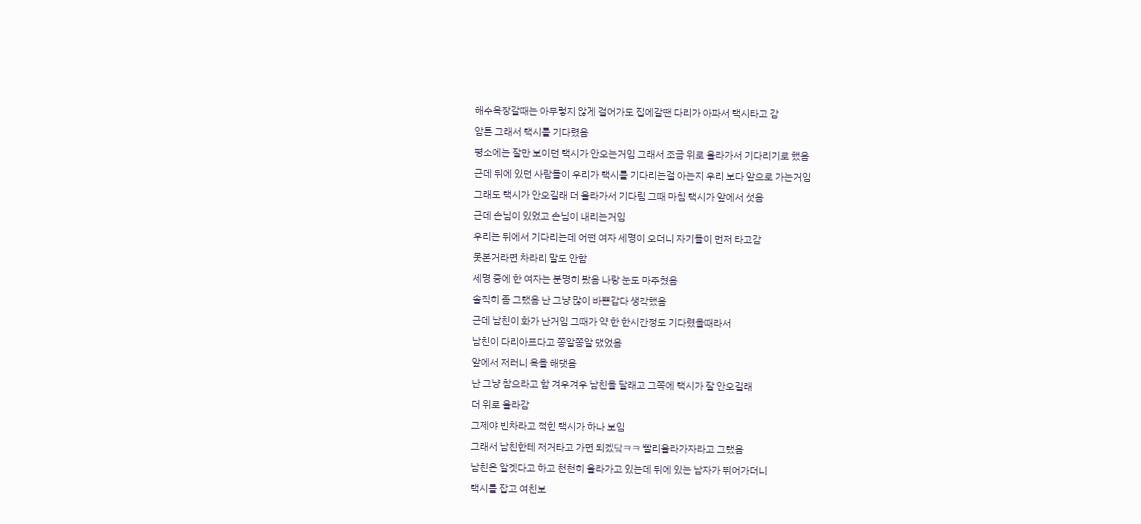해수욕장갈때는 아무렇지 않게 걸어가도 집에갈땐 다리가 아파서 택시타고 감
암튼 그래서 택시를 기다렸음
평소에는 잘만 보이던 택시가 안오는거임 그래서 조금 위로 올라가서 기다리기로 했음
근데 뒤에 있던 사람들이 우리가 택시를 기다리는걸 아는지 우리 보다 앞으로 가는거임
그래도 택시가 안오길래 더 올라가서 기다림 그때 마침 택시가 앞에서 섯음
근데 손님이 있었고 손님이 내리는거임
우리는 뒤에서 기다리는데 어떤 여자 세명이 오더니 자기들이 먼저 타고감
못본거라면 차라리 말도 안함
세명 중에 한 여자는 분명히 봤음 나랑 눈도 마주쳤음
솔직히 좀 그랬음 난 그냥 많이 바쁜갑다 생각했음
근데 남친이 화가 난거임 그때가 약 한 한시간정도 기다렸을때라서
남친이 다리아프다고 쫑알쫑알 댔었음
앞에서 저러니 욕을 해댓음
난 그냥 참으라고 함 겨우겨우 남친을 달래고 그쪽에 택시가 잘 안오길래
더 위로 올라감
그제야 빈차라고 적힌 택시가 하나 보임
그래서 남친한테 저거타고 가면 되겠닼ㅋㅋ 빨리올라가자라고 그랬음
남친은 알겟다고 하고 천천히 올라가고 있는데 뒤에 있는 남자가 뛰어가더니
택시를 잡고 여친보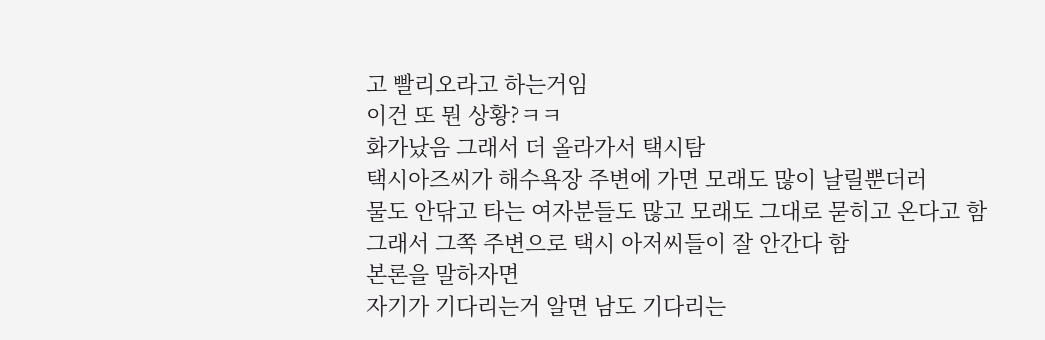고 빨리오라고 하는거임
이건 또 뭔 상황?ㅋㅋ
화가났음 그래서 더 올라가서 택시탐
택시아즈씨가 해수욕장 주변에 가면 모래도 많이 날릴뿐더러
물도 안닦고 타는 여자분들도 많고 모래도 그대로 묻히고 온다고 함
그래서 그쪽 주변으로 택시 아저씨들이 잘 안간다 함
본론을 말하자면
자기가 기다리는거 알면 남도 기다리는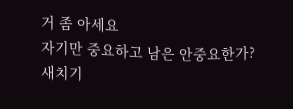거 좀 아세요
자기만 중요하고 남은 안중요한가?
새치기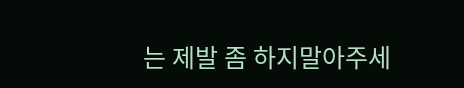는 제발 좀 하지말아주세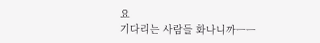요
기다리는 사람들 화나니까ㅡㅡ